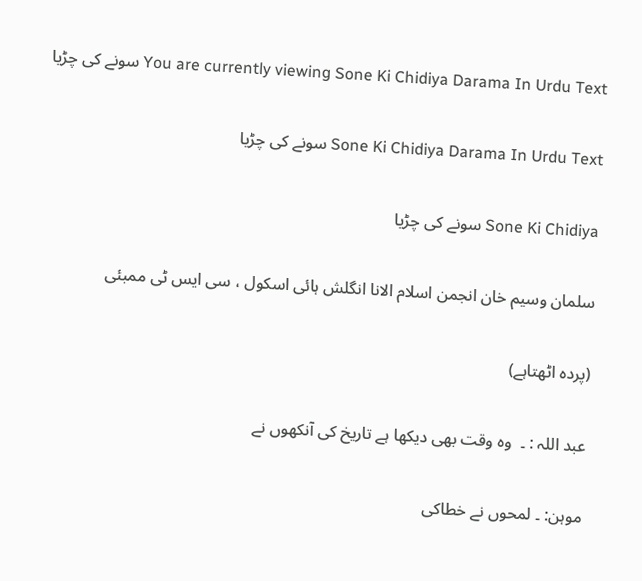You are currently viewing Sone Ki Chidiya Darama In Urdu Text سونے کی چڑیا

Sone Ki Chidiya Darama In Urdu Text سونے کی چڑیا

Sone Ki Chidiya سونے کی چڑیا

سلمان وسیم خان انجمن اسلام الانا انگلش ہائی اسکول ، سی ایس ٹی ممبئی

(پردہ اٹھتاہے)

عبد اللہ : ۔  وہ وقت بھی دیکھا ہے تاریخ کی آنکھوں نے

موہن: ۔ لمحوں نے خطاکی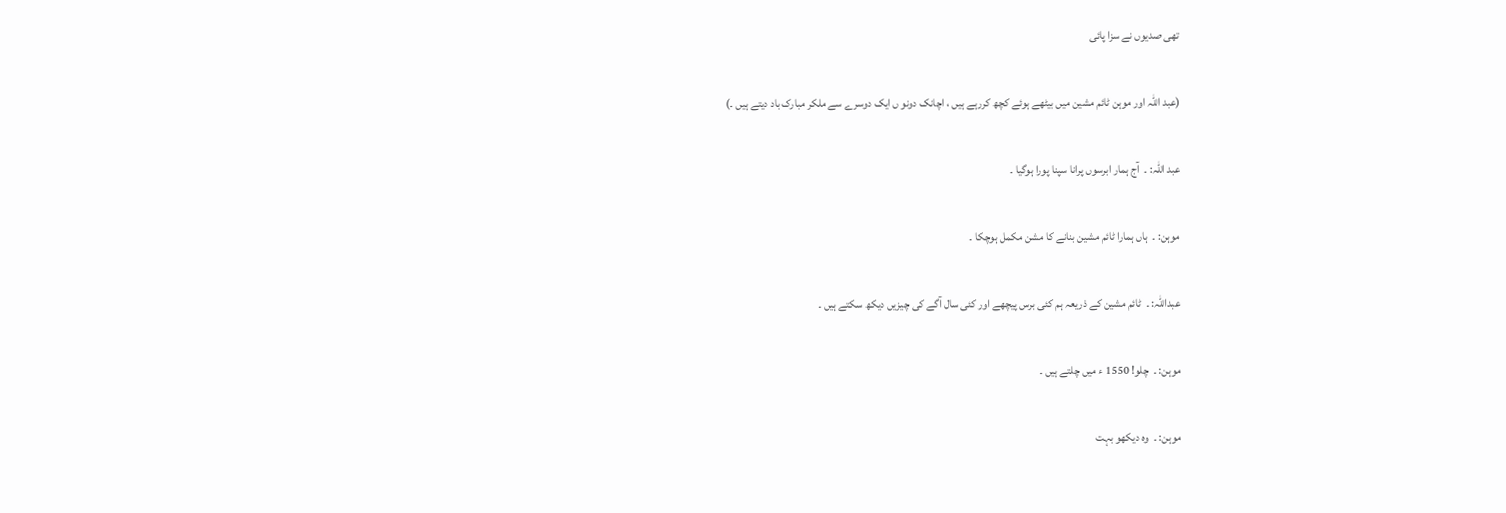تھی صدیوں نے سزا پائی

(عبد اللہ اور موہن ٹائم مشین میں بیٹھے ہوئے کچھ کررہے ہیں ، اچانک دونو ں ایک دوسرے سے ملکر مبارک باد دیتے ہیں ۔)

عبد اللہ: ۔  آج ہمار ابرسوں پرانا سپنا پورا ہوگیا ۔

موہن: ۔  ہاں ہمارا ٹائم مشین بنانے کا مشن مکمل ہوچکا ۔

عبداللہ: ۔  ٹائم مشین کے ذریعہ ہم کئی برس پیچھے اور کئی سال آگے کی چیزیں دیکھ سکتے ہیں ۔

موہن: ۔  چلو! 1550 ء میں چلتے ہیں ۔

موہن: ۔  وہ دیکھو بہت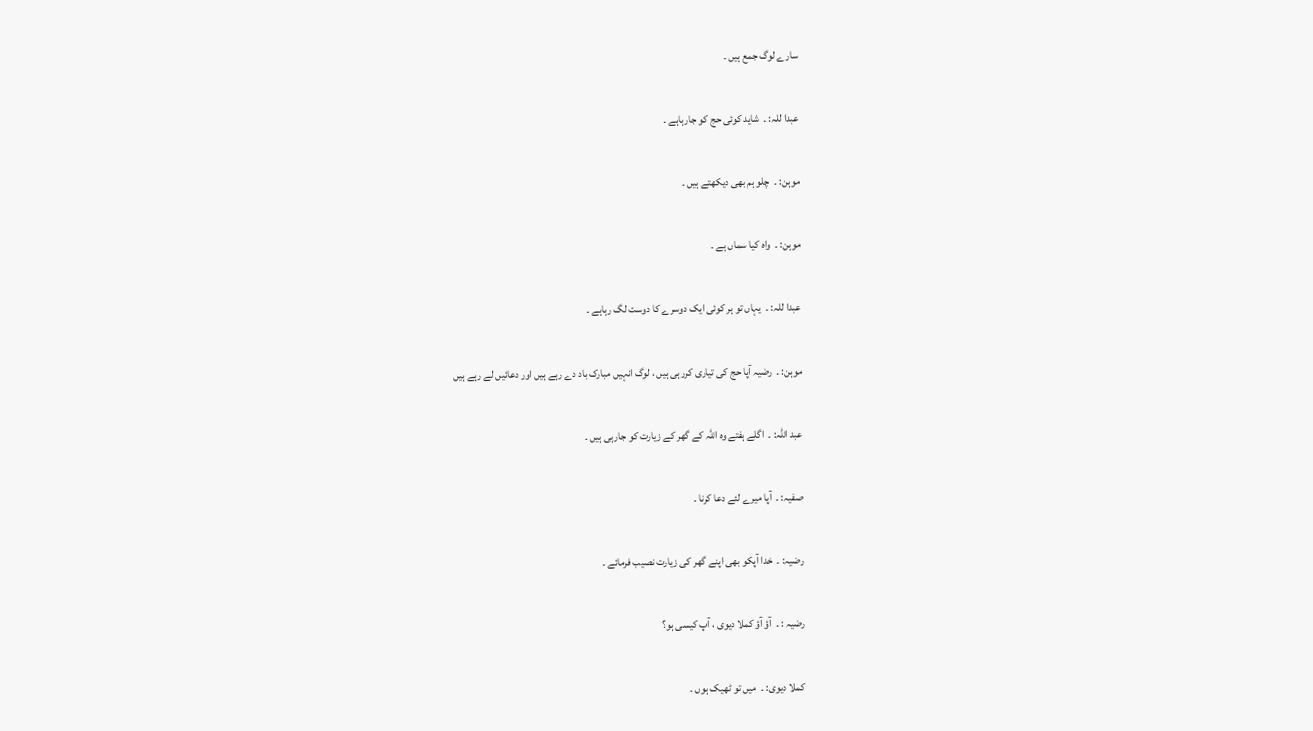سارے لوگ جمع ہیں ۔

عبدا للہ: ۔  شاید کوئی حج کو جارہاہے ۔

موہن: ۔  چلو ہم بھی دیکھتے ہیں ۔

موہن: ۔  واہ کیا سماں ہے ۔

عبدا للہ: ۔  یہاں تو ہر کوئی ایک دوسرے کا دوست لگ رہاہے ۔

موہن: ۔  رضیہ آپا حج کی تیاری کررہی ہیں ، لوگ انہیں مبارک باد دے رہے ہیں اور دعائیں لے رہے ہیں

عبد اللہ: ۔  اگلے ہفتے وہ اللہ کے گھر کے زیارت کو جارہی ہیں ۔

صفیہ: ۔  آپا میرے لئے دعا کرنا ۔

رضیہ: ۔  خدا آپکو بھی اپنے گھر کی زیارت نصیب فرمائے ۔

رضیہ : ۔  آؤ آؤ کملا دیوی ، آپ کیسی ہو؟

کملا دیوی: ۔  میں تو ٹھیک ہوں ۔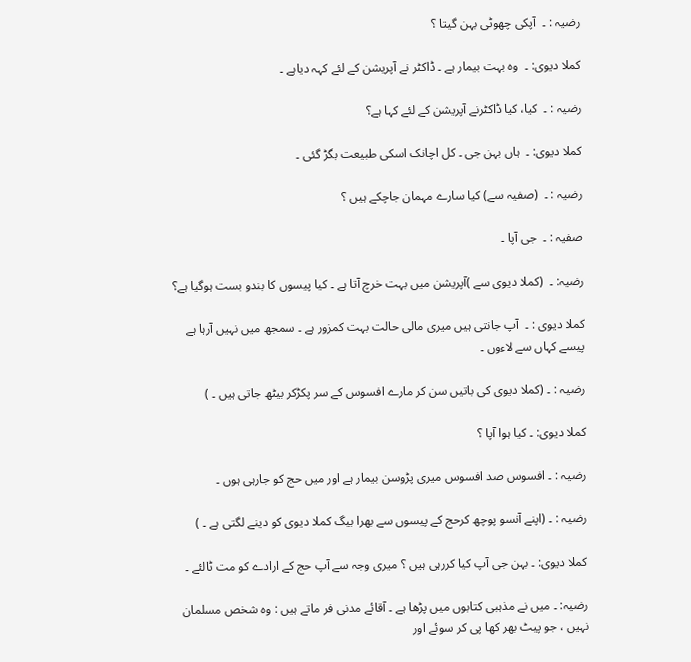رضیہ : ۔  آپکی چھوٹی بہن گیتا ؟

کملا دیوی: ۔  وہ بہت بیمار ہے ۔ ڈاکٹر نے آپریشن کے لئے کہہ دیاہے ۔

رضیہ : ۔  کیا، کیا ڈاکٹرنے آپریشن کے لئے کہا ہے؟

کملا دیوی: ۔  ہاں بہن جی ۔ کل اچانک اسکی طبیعت بگڑ گئی ۔

رضیہ : ۔  (صفیہ سے) کیا سارے مہمان جاچکے ہیں ؟

صفیہ : ۔  جی آپا ۔

رضیہ: ۔  (کملا دیوی سے )آپریشن میں بہت خرچ آتا ہے ۔ کیا پیسوں کا بندو بست ہوگیا ہے؟

کملا دیوی : ۔  آپ جانتی ہیں میری مالی حالت بہت کمزور ہے ۔ سمجھ میں نہیں آرہا ہے پیسے کہاں سے لاءوں ۔

رضیہ : ۔ (کملا دیوی کی باتیں سن کر مارے افسوس کے سر پکڑکر بیٹھ جاتی ہیں ۔ )

کملا دیوی: ۔ کیا ہوا آپا ؟

رضیہ : ۔ افسوس صد افسوس میری پڑوسن بیمار ہے اور میں حج کو جارہی ہوں ۔

رضیہ : ۔ (اپنے آنسو پوچھ کرحج کے پیسوں سے بھرا بیگ کملا دیوی کو دینے لگتی ہے ۔ )

کملا دیوی: ۔ بہن جی آپ کیا کررہی ہیں ؟ میری وجہ سے آپ حج کے ارادے کو مت ٹالئے ۔

رضیہ: ۔ میں نے مذہبی کتابوں میں پڑھا ہے ۔ آقائے مدنی فر ماتے ہیں : وہ شخص مسلمان نہیں ، جو پیٹ بھر کھا پی کر سوئے اور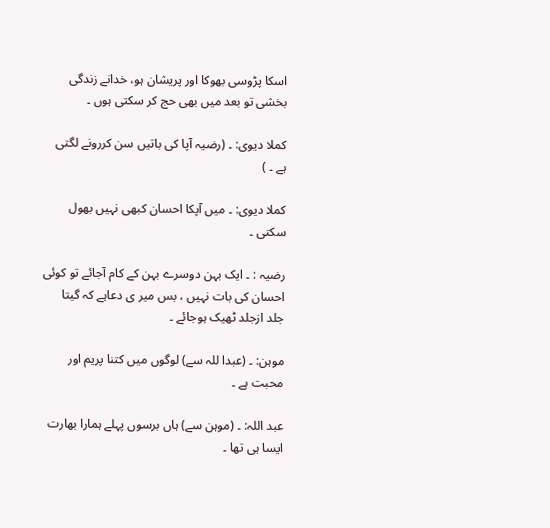اسکا پڑوسی بھوکا اور پریشان ہو، خدانے زندگی بخشی تو بعد میں بھی حج کر سکتی ہوں ۔

کملا دیوی: ۔ (رضیہ آپا کی باتیں سن کررونے لگتی ہے ۔ )

کملا دیوی: ۔ میں آپکا احسان کبھی نہیں بھول سکتی ۔

رضیہ : ۔ ایک بہن دوسرے بہن کے کام آجائے تو کوئی احسان کی بات نہیں ، بس میر ی دعاہے کہ گیتا جلد ازجلد ٹھیک ہوجائے ۔

موہن: ۔ (عبدا للہ سے) لوگوں میں کتنا پریم اور محبت ہے ۔

عبد اللہ: ۔ (موہن سے) ہاں برسوں پہلے ہمارا بھارت ایسا ہی تھا ۔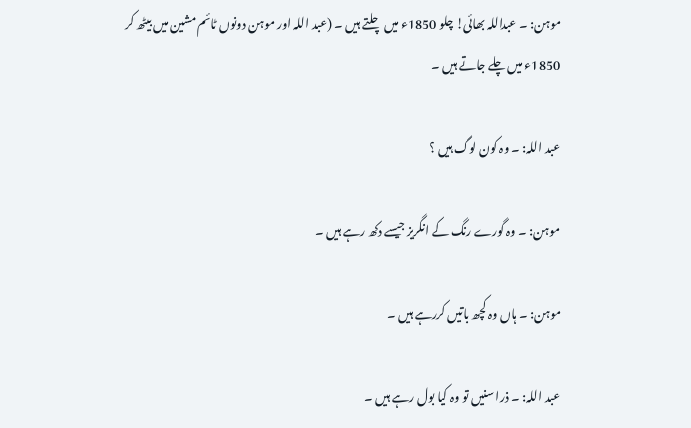موہن: ۔ عبداللہ بھائی! چلو 1850ء میں چلتے ہیں ۔ (عبد اللہ اور موہن دونوں ٹائم مشین میں بیٹھ کر 1850ء میں چلے جاتے ہیں ۔

عبد اللہ: ۔ وہ کون لوگ ہیں ؟

موہن: ۔ وہ گورے رنگ کے انگریز جیسے دکھ رہے ہیں ۔

موہن: ۔ ہاں وہ کچھ باتیں کررہے ہیں ۔

عبد اللہ: ۔ ذرا سنیں تو وہ کیا بول رہے ہیں ۔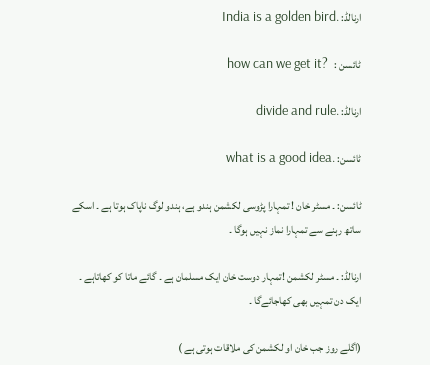ارنالڈ: .India is a golden bird

ٹائسن :   ?how can we get it

ارنالڈ: .divide and rule

ٹائسن: .what is a good idea

ٹائسن: ۔ مسٹر خان ! تمہارا پڑوسی لکشمن ہندو ہے، ہندو لوگ ناپاک ہوتا ہے ۔ اسکے ساتھ رہنے سے تمہارا نماز نہیں ہوگا ۔

ارنالڈ: ۔ مسٹر لکشمن !تمہار دوست خان ایک مسلمان ہے ۔ گائے ماتا کو کھاتاہے ۔ ایک دن تمہیں بھی کھاجائےگا ۔

(اگلے روز جب خان او لکشمن کی ملاقات ہوتی ہے )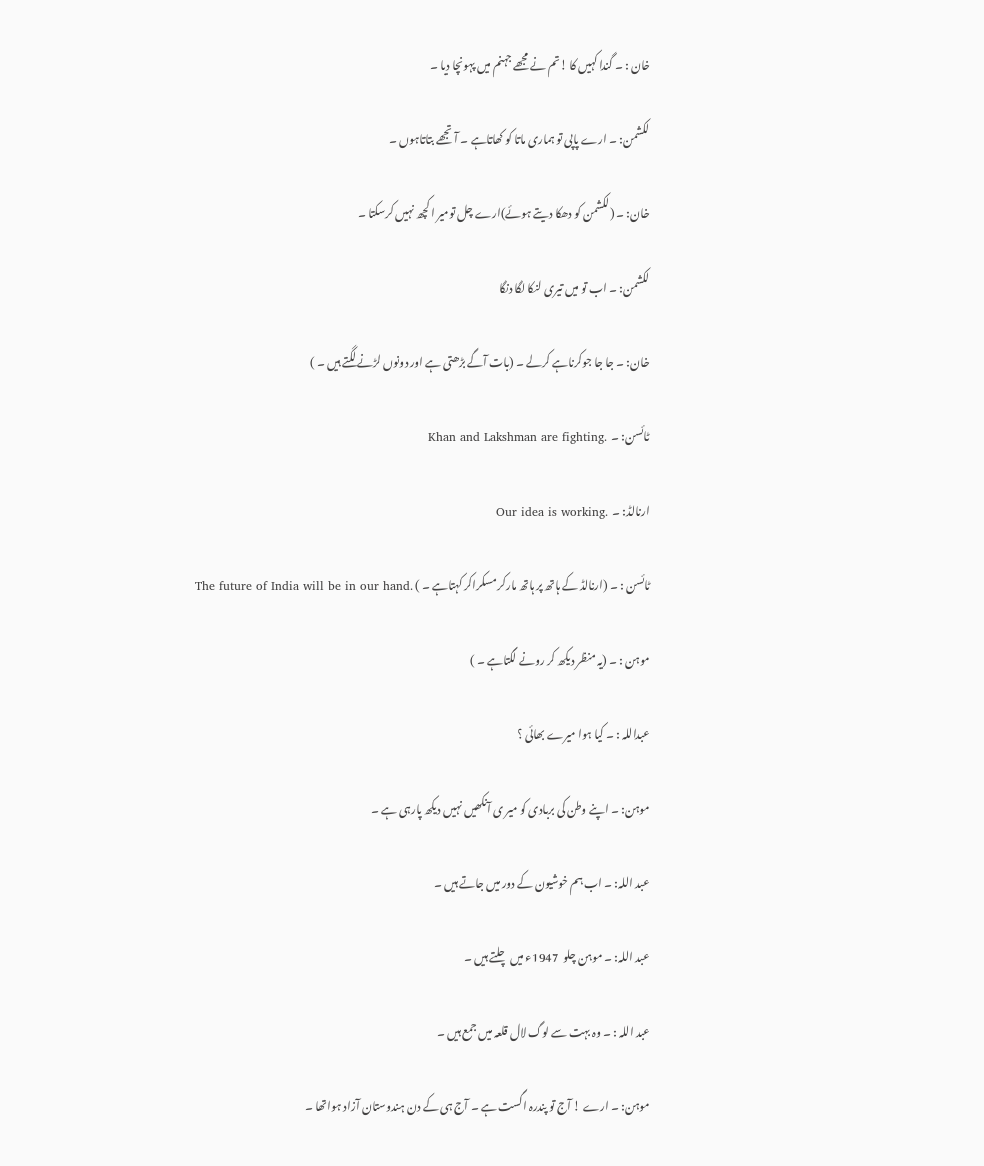خان : ۔ گندا کہیں کا !تم نے مجھے جہنم میں پہونچا دیا ۔

لکشمن: ۔ ارے پاپی تو ہماری ماتا کو کھاتاہے ۔ آ تجھے بتاتاہوں ۔

خان: ۔ (لکشمن کو دھکا دیتے ہوئے)ارے چل تومیر ا کچھ نہیں کرسکتا ۔

لکشمن: ۔ اب تو میں تیری لنکا لگا دنگا

خان: ۔ جا جا جوکرناہے کرلے ۔ (بات آگے بڑھتی ہے اور دونوں لڑنے لگتے ہیں ۔ )

ٹائسن: ۔  .Khan and Lakshman are fighting

ارنالڈ: ۔  .Our idea is working

ٹائسن : ۔ (ارنالڈ کے ہاتھ پر ہاتھ مارکر مسکراکر کہتاہے ۔ ) .The future of India will be in our hand

موہن : ۔ (یہ منظر دیکھ کر رونے لگتاہے ۔ )

عبداللہ : ۔ کیا ہوا میرے بھائی ؟

موہن: ۔ اپنے وطن کی بربادی کو میر ی آنکھیں نہیں دیکھ پارہی ہے ۔

عبد اللہ: ۔ اب ہم خوشیون کے دور میں جاتے ہیں ۔

عبد اللہ: ۔ موہن چلو  1947ء میں چلتے ہیں ۔

عبد اللہ : ۔ وہ بہت سے لوگ لال قلعہ میں جمع ہیں ۔

موہن: ۔ ارے ! آج تو پندرہ اگست ہے ۔ آج ہی کے دن ہندوستان آزاد ہواتھا ۔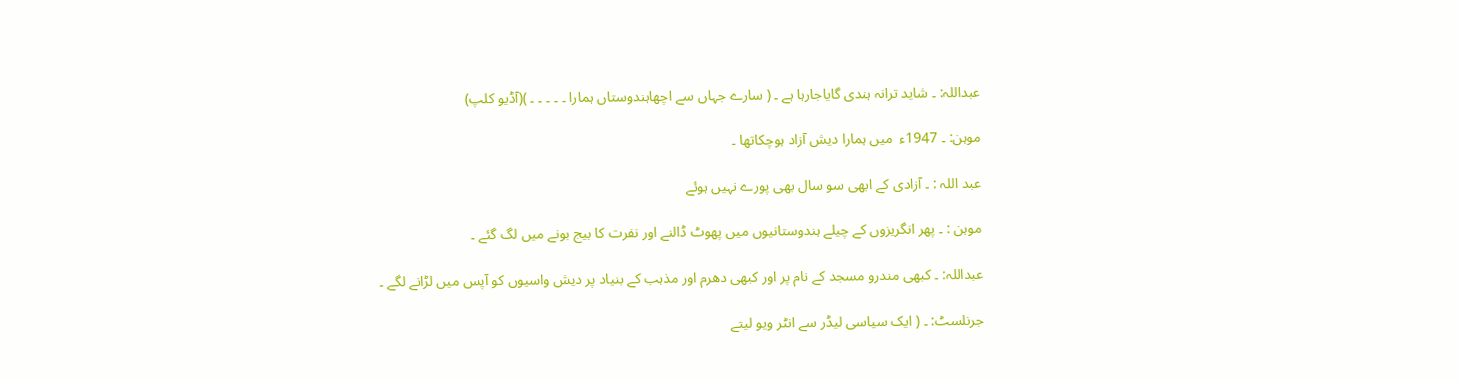عبداللہ: ۔ شاید ترانہ ہندی گایاجارہا ہے ۔ ( سارے جہاں سے اچھاہندوستاں ہمارا ۔ ۔ ۔ ۔ ۔ )(آڈیو کلپ)

موہن: ۔ 1947ء  میں ہمارا دیش آزاد ہوچکاتھا ۔

عبد اللہ : ۔ آزادی کے ابھی سو سال بھی پورے نہیں ہوئے

موہن : ۔ پھر انگریزوں کے چیلے ہندوستانیوں میں پھوٹ ڈالنے اور نفرت کا بیج بونے میں لگ گئے ۔

عبداللہ: ۔ کبھی مندرو مسجد کے نام پر اور کبھی دھرم اور مذہب کے بنیاد پر دیش واسیوں کو آپس میں لڑانے لگے ۔

جرنلسٹ: ۔ ( ایک سیاسی لیڈر سے انٹر ویو لیتے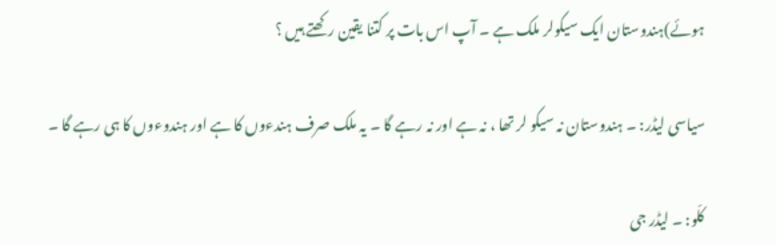ہوئے)ہندوستان ایک سیکولر ملک ہے ۔ آپ اس بات پر کتنا یقین رکھتے ہیں ؟

سیاسی لیڈر: ۔ ہندوستان نہ سیکو لر تھا ، نہ ہے اور نہ رہے گا ۔ یہ ملک صرف ہندءوں کا ہے اور ہندوءوں کا ہی رہے گا ۔

کلّو: ۔ لیڈر جی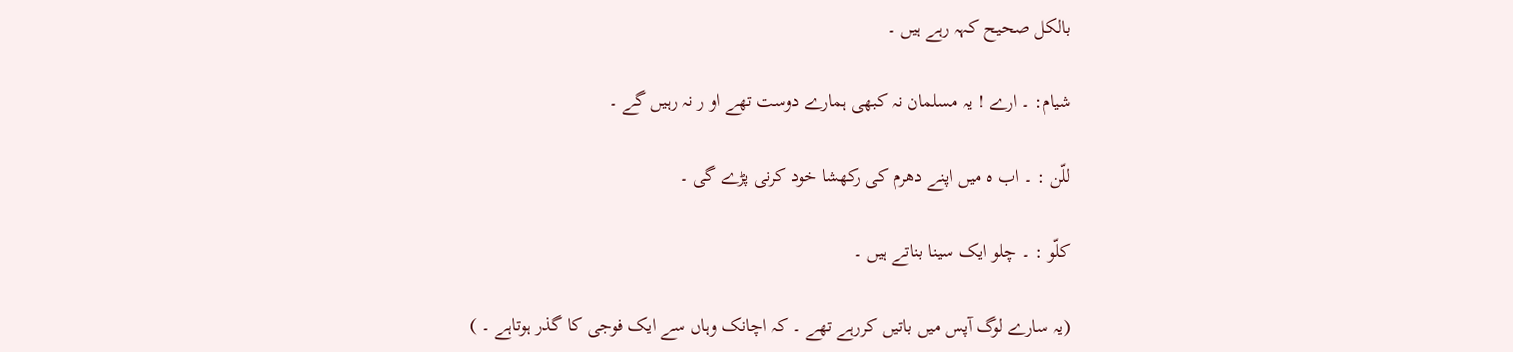بالکل صحیح کہہ رہے ہیں ۔

شیام: ۔ ارے ! یہ مسلمان نہ کبھی ہمارے دوست تھے او ر نہ رہیں گے ۔

للّن : ۔ اب ہ میں اپنے دھرم کی رکھشا خود کرنی پڑے گی ۔

کلّو : ۔ چلو ایک سینا بناتے ہیں ۔

(یہ سارے لوگ آپس میں باتیں کررہے تھے ۔ کہ اچانک وہاں سے ایک فوجی کا گذر ہوتاہے ۔ )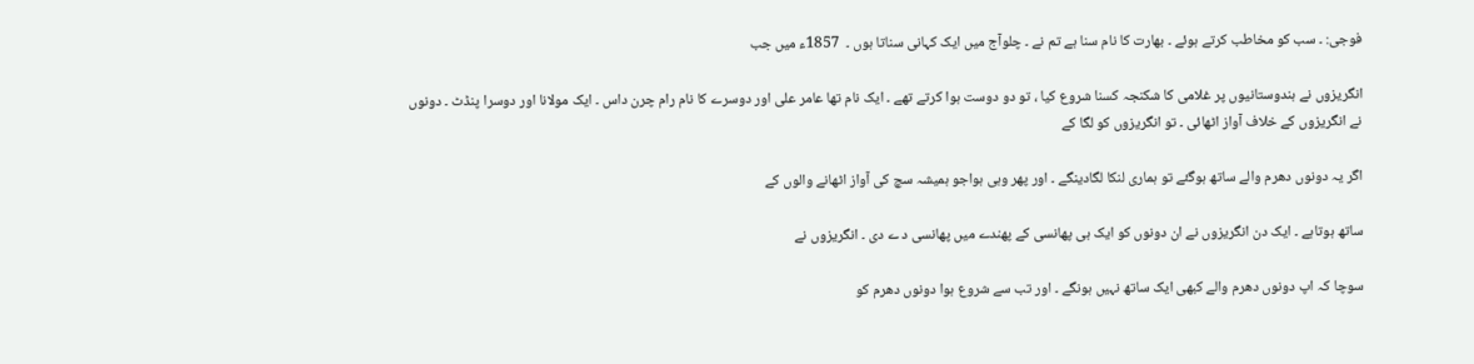فوجی: ۔ سب کو مخاطب کرتے ہوئے ۔ بھارت کا نام سنا ہے تم نے ۔ چلوآج میں ایک کہانی سناتا ہوں ۔  1857ء میں جب

انگریزوں نے ہندوستانیوں پر غلامی کا شکنجہ کسنا شروع کیا ، تو دو دوست ہوا کرتے تھے ۔ ایک نام تھا عامر علی اور دوسرے کا نام رام چرن داس ۔ ایک مولانا اور دوسرا پنڈٹ ۔ دونوں نے انگریزوں کے خلاف آواز اٹھائی ۔ تو انگریزوں کو لگا کے

اگر یہ دونوں دھرم والے ساتھ ہوگئے تو ہماری لنکا لگادینگے ۔ اور پھر وہی ہواجو ہمیشہ سچ کی آواز اٹھانے والوں کے

ساتھ ہوتاہے ۔ ایک دن انگریزوں نے ان دونوں کو ایک ہی پھانسی کے پھندے میں پھانسی د ے دی ۔ انگریزوں نے

سوچا کہ اپ دونوں دھرم والے کبھی ایک ساتھ نہیں ہونگے ۔ اور تب سے شروع ہوا دونوں دھرم کو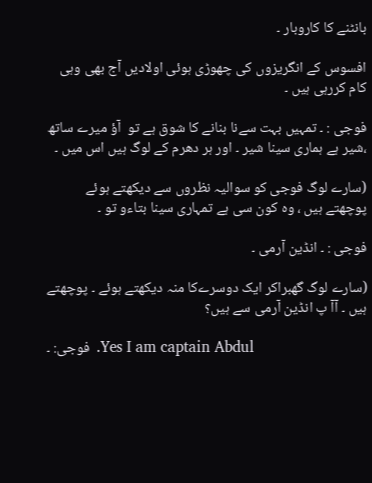بانٹنے کا کاروبار ۔

افسوس کے انگریزوں کی چھوڑی ہوئی اولادیں آج بھی وہی کام کررہی ہیں ۔

فوجی : ۔ تمہیں بہت سےنا بنانے کا شوق ہے تو  آؤ میرے ساتھ ،شیر ہے ہماری سینا شیر ۔ اور ہر دھرم کے لوگ ہیں اس میں ۔

(سارے لوگ فوجی کو سوالیہ نظروں سے دیکھتے ہوئے پوچھتے ہیں ، وہ کون سی ہے تمہاری سینا بتاءو تو ۔

فوجی : ۔ انڈین آرمی ۔

(سارے لوگ گھبراکر ایک دوسرےکا منہ دیکھتے ہوئے ۔ پوچھتے ہیں ۔ آآ پ انڈین آرمی سے ہیں؟

فوجی: ۔  .Yes I am captain Abdul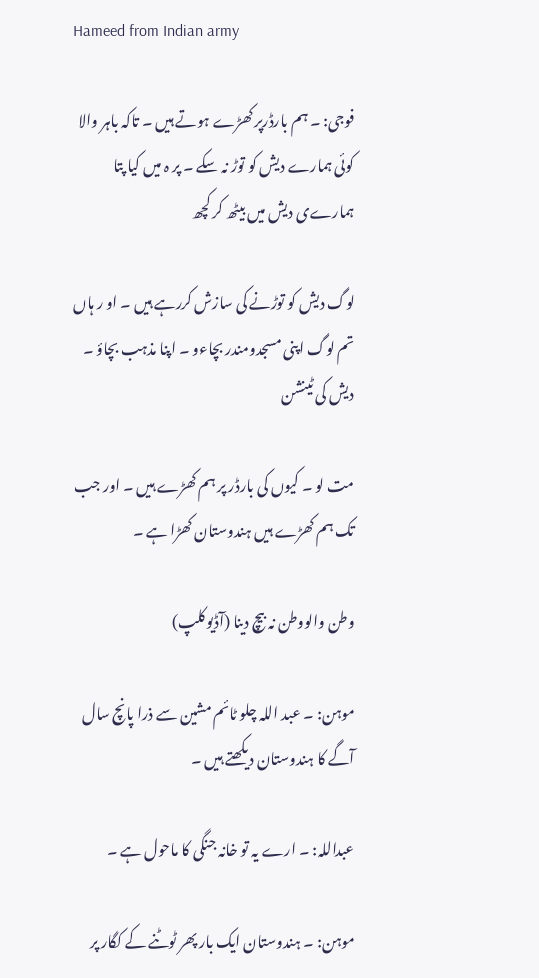Hameed from Indian army

فوجی: ۔ ہم بارڈرپر کھڑے ہوتے ہیں ۔ تاکہ باہر والا کوئی ہمارے دیش کو توڑ نہ سکے ۔ پر ہ میں کیا پتا ہمارےی دیش میں بیٹھ کر کچھ

لوگ دیش کو توڑنے کی سازش کررہے ہیں ۔ او ر ہاں تم لوگ اپنی مسجدومندر بچاءو ۔ اپنا مذہب بچاؤ ۔ دیش کی ٹینشن

مت لو ۔ کیوں کی بارڈر پر ہم کھڑے ہیں ۔ اور جب تک ہم کھڑے ہیں ہندوستان کھڑا ہے ۔

وطن والووطن نہ بیچ دینا (آڈیوکلپ)

موہن: ۔ عبد اللہ چلو ٹائم مشین سے ذرا پانچ سال آگے کا ہندوستان دیکھتے ہیں ۔

عبداللہ: ۔ ارے یہ تو خانہ جنگی کا ماحول ہے ۔

موہن: ۔ ہندوستان ایک بار پھر ٹوٹنے کے کگار پر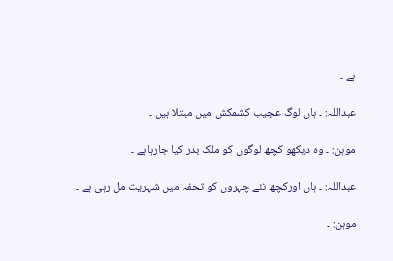ہے ۔

عبداللہ: ۔ ہاں لوگ عجیب کشمکش میں مبتلا ہیں ۔

موہن: ۔ وہ دیکھو کچھ لوگوں کو ملک بدر کیا جارہاہے ۔

عبداللہ: ۔ ہاں اورکچھ نئے چہروں کو تحفہ میں شہریت مل رہی ہے ۔

موہن: ۔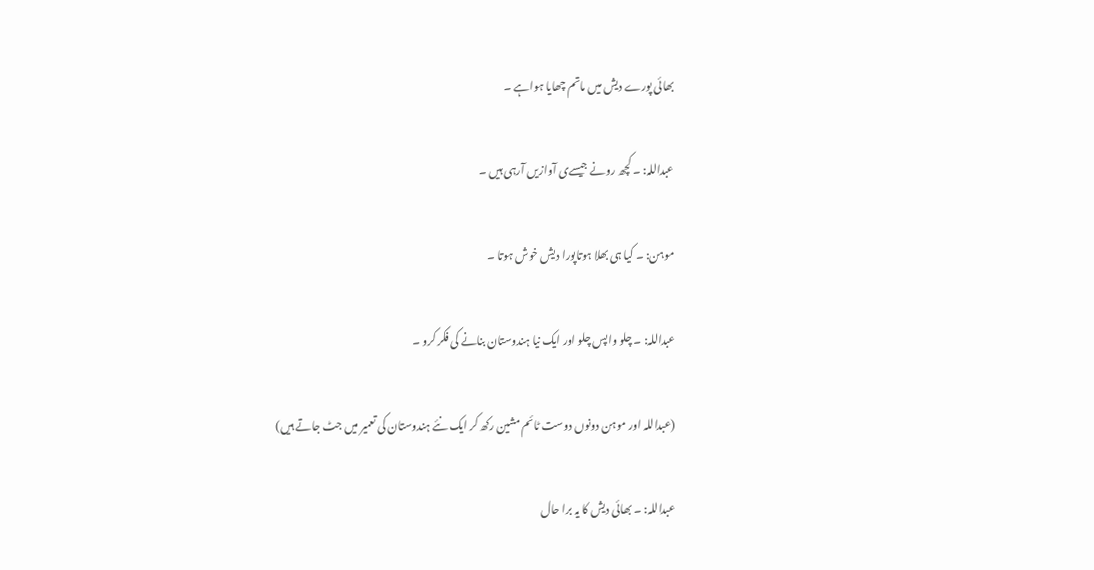بھائی پورے دیش میں ماتم چھایا ہواہے ۔

عبداللہ: ۔ کچھ رونے جیسےی آوازیں آرہی ہیں ۔

موہن: ۔ کیا ہی بھلا ہوتاپورا دیش خوش ہوتا ۔

عبداللہ: ۔ چلو واپس چلو اور ایک نیا ہندوستان بنانے کی فکر کرو ۔

(عبداللہ اور موہن دونوں دوست ٹائم مشین رکھ کر ایک نئے ہندوستان کی تعمیر میں جٹ جاتے ہیں)

عبداللہ: ۔ بھائی دیش کا یہ برا حال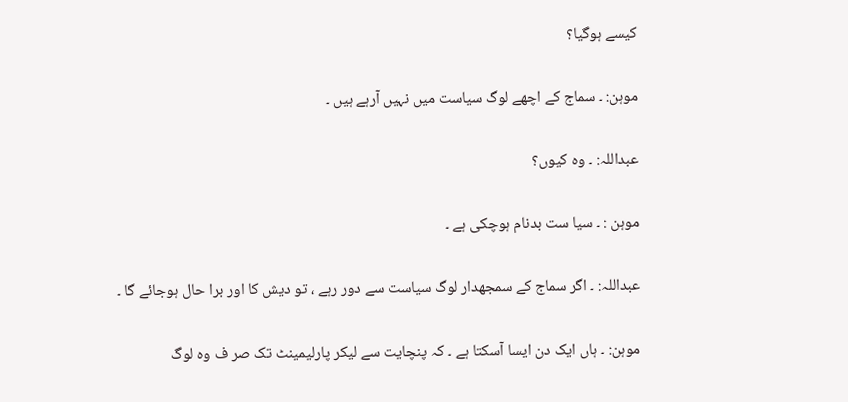کیسے ہوگیا؟

موہن: ۔ سماج کے اچھے لوگ سیاست میں نہیں آرہے ہیں ۔

عبداللہ: ۔ وہ کیوں؟

موہن : ۔ سیا ست بدنام ہوچکی ہے ۔

عبداللہ: ۔ اگر سماج کے سمجھدار لوگ سیاست سے دور رہے ، تو دیش کا اور برا حال ہوجائے گا ۔

موہن: ۔ ہاں ایک دن ایسا آسکتا ہے ۔ کہ پنچایت سے لیکر پارلیمینٹ تک صر ف وہ لوگ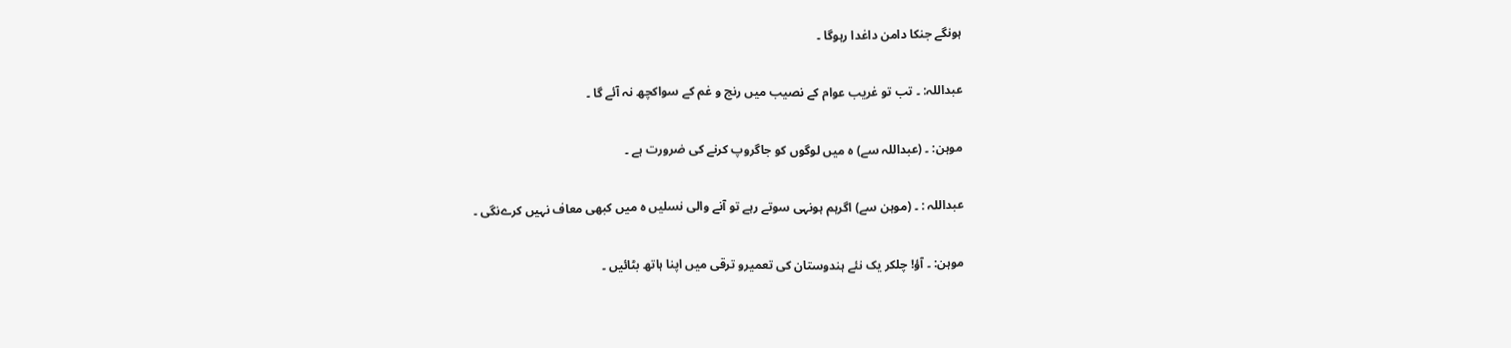ہونگے جنکا دامن داغدا رہوگا ۔

عبداللہ: ۔ تب تو غریب عوام کے نصیب میں رنج و غم کے سواکچھ نہ آئے گا ۔

موہن: ۔ (عبداللہ سے) ہ میں لوگوں کو جاگروپ کرنے کی ضرورت ہے ۔

عبداللہ : ۔ (موہن سے) اگرہم ہونہی سوتے رہے تو آنے والی نسلیں ہ میں کبھی معاف نہیں کرےنگی ۔

موہن: ۔ آؤ! چلکر یک نئے ہندوستان کی تعمیرو ترقی میں اپنا ہاتھ بٹائیں ۔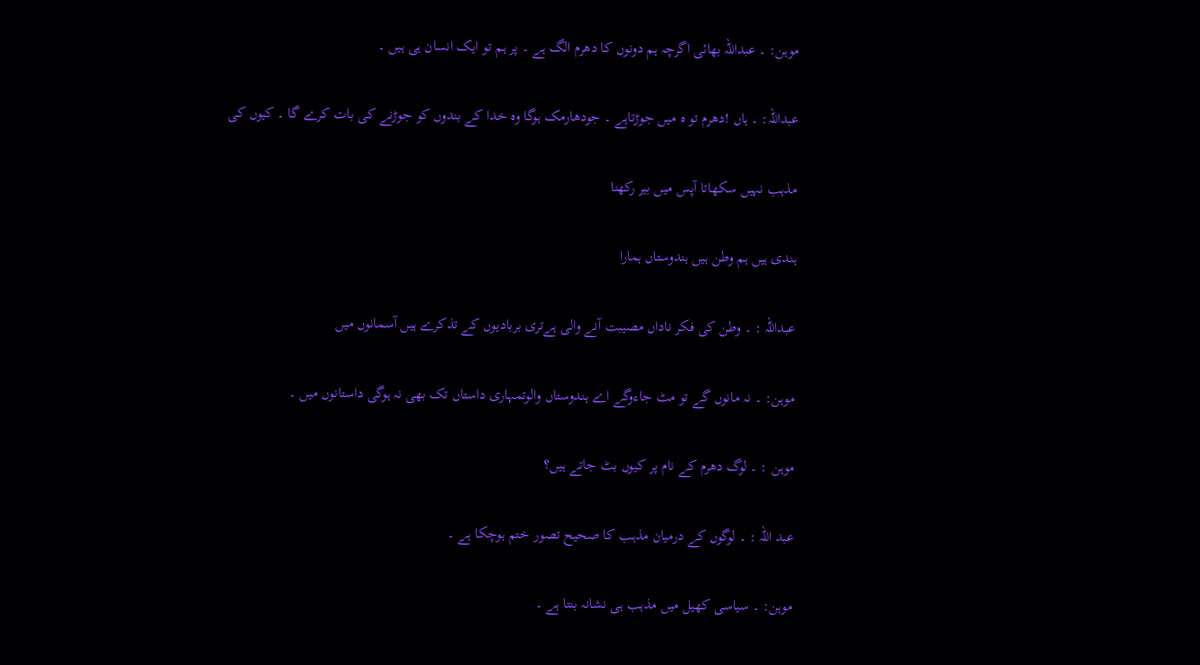موہن: ۔ عبداللہ بھائی اگرچہ ہم دونوں کا دھرم الگ ہے ۔ پر ہم تو ایک انسان ہی ہیں ۔

عبداللہ: ۔ ہاں !دھرم تو ہ میں جوڑتاہے ۔ جودھارمک ہوگا وہ خدا کے بندوں کو جوڑنے کی بات کرے گا ۔ کیوں کی

مذہب نہیں سکھاتا آپس میں بیر رکھنا

ہندی ہیں ہم وطن ہیں ہندوستاں ہمارا

عبداللہ : ۔ وطن کی فکر ناداں مصیبت آنے والی ہےتری بربادیوں کے تذکرے ہیں آسمانوں میں

موہن: ۔ نہ مانوں گے تو مٹ جاءوگے اے ہندوستاں والوتمہاری داستاں تک بھی نہ ہوگی داستانوں میں ۔

موہن : ۔ لوگ دھرم کے نام پر کیوں بٹ جاتے ہیں؟

عبد اللہ : ۔ لوگوں کے درمیان مذہب کا صحیح تصور ختم ہوچکا ہے ۔

موہن: ۔ سیاسی کھیل میں مذہب ہی نشانہ بنتا ہے ۔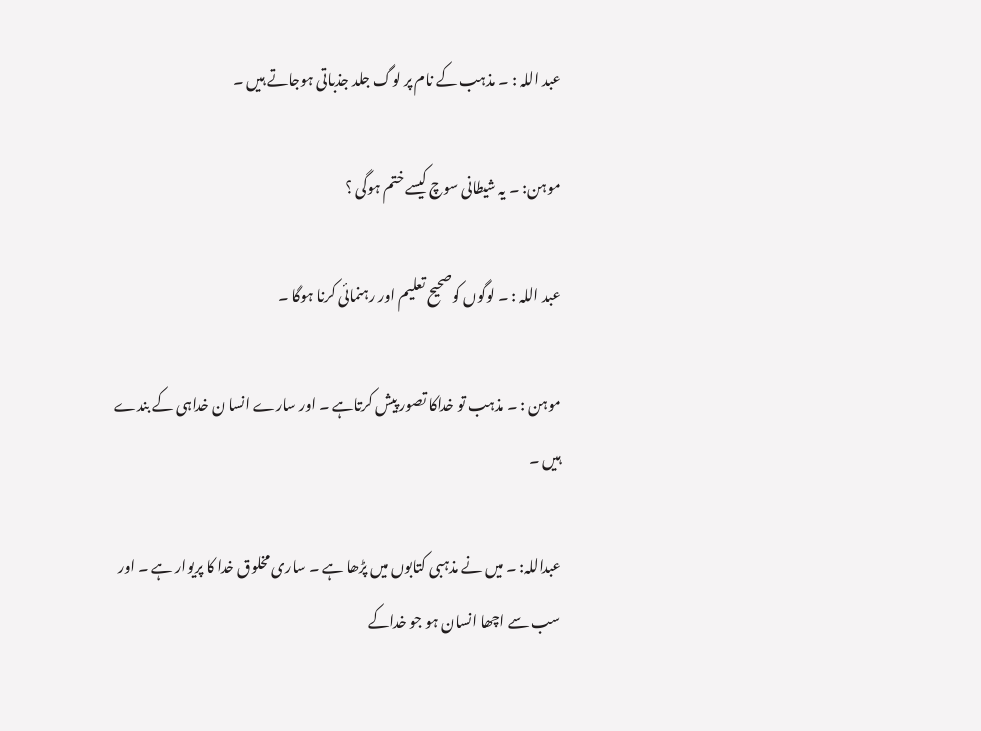عبد اللہ : ۔ مذہب کے نام پر لوگ جلد جذباتی ہوجاتے ہیں ۔

موہن: ۔ یہ شیطانی سوچ کیسے ختم ہوگی ؟

عبد اللہ : ۔ لوگوں کوصحیح تعلیم اور رہنمائی کرنا ہوگا ۔

موہن : ۔ مذہب تو خداکا تصور پیش کرتاہے ۔ اور سارے انسا ن خداہی کے بندے ہیں ۔

عبداللہ: ۔ میں نے مذہبی کتابوں میں پڑھا ہے ۔ ساری مخلوق خدا کا پریوار ہے ۔ اور سب سے اچھا انسان ہو جو خداکے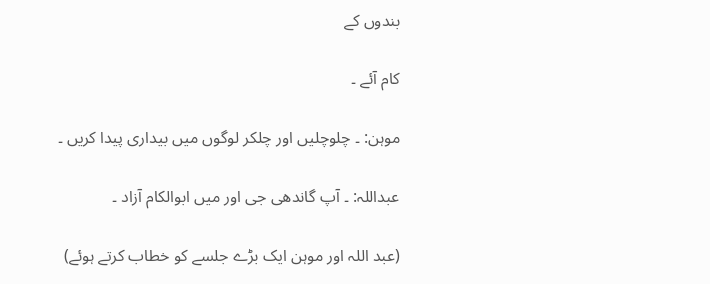بندوں کے

کام آئے ۔

موہن: ۔ چلوچلیں اور چلکر لوگوں میں بیداری پیدا کریں ۔

عبداللہ: ۔ آپ گاندھی جی اور میں ابوالکام آزاد ۔

(عبد اللہ اور موہن ایک بڑے جلسے کو خطاب کرتے ہوئے)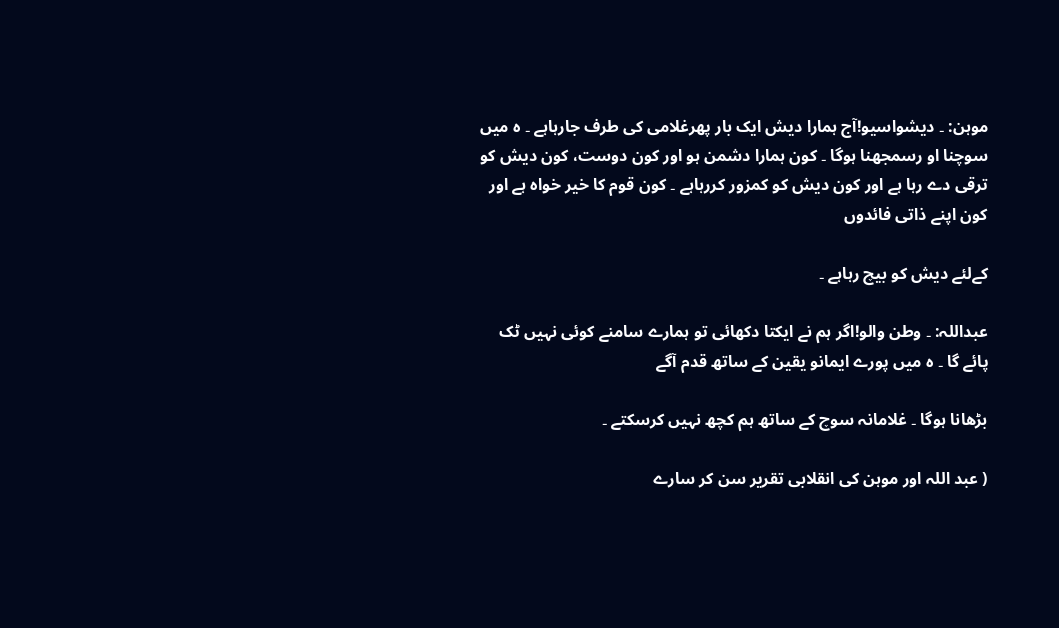موہن: ۔ دیشواسیو!آج ہمارا دیش ایک بار پھرغلامی کی طرف جارہاہے ۔ ہ میں سوچنا او رسمجھنا ہوگا ۔ کون ہمارا دشمن ہو اور کون دوست، کون دیش کو ترقی دے رہا ہے اور کون دیش کو کمزور کررہاہے ۔ کون قوم کا خیر خواہ ہے اور کون اپنے ذاتی فائدوں

کےلئے دیش کو بیچ رہاہے ۔

عبداللہ: ۔ وطن والو!اگر ہم نے ایکتا دکھائی تو ہمارے سامنے کوئی نہیں ٹک پائے گا ۔ ہ میں پورے ایمانو یقین کے ساتھ قدم آگے

بڑھانا ہوگا ۔ غلامانہ سوچ کے ساتھ ہم کچھ نہیں کرسکتے ۔

( عبد اللہ اور موہن کی انقلابی تقریر سن کر سارے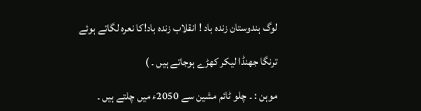لوگ ہندوستان زندہ باد ! انقلاب زندہ باد!کا نعرہ لگاتے ہوئے

ترنگا جھنڈا لیکر کھڑے ہوجاتے ہیں ۔ )

موہن : ۔ چلو ٹائم مشین سے 2050ء میں چلتے ہیں ۔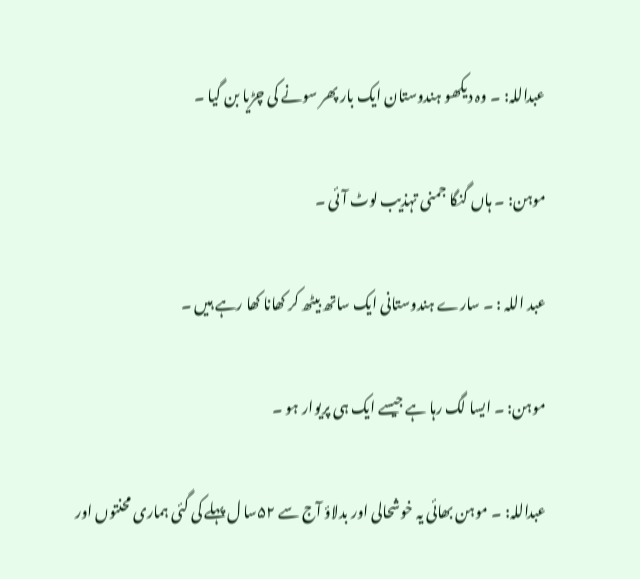عبداللہ: ۔ وہ دیکھو ہندوستان ایک بار پھر سونے کی چڑیا بن گیا ۔

موہن: ۔ ہاں گنگا جمنی تہذیب لوٹ آئی ۔

عبد اللہ : ۔ سارے ہندوستانی ایک ساتھ بیٹھ کر کھانا کھا رہے ہیں ۔

موہن: ۔ ایسا لگ رہا ہے جیسے ایک ہی پریوار ہو ۔

عبداللہ: ۔ موہن بھائی یہ خوشحالی اور بدلاؤ آج سے ۵۲سا ل پہلے کی گئی ہماری محنتوں اور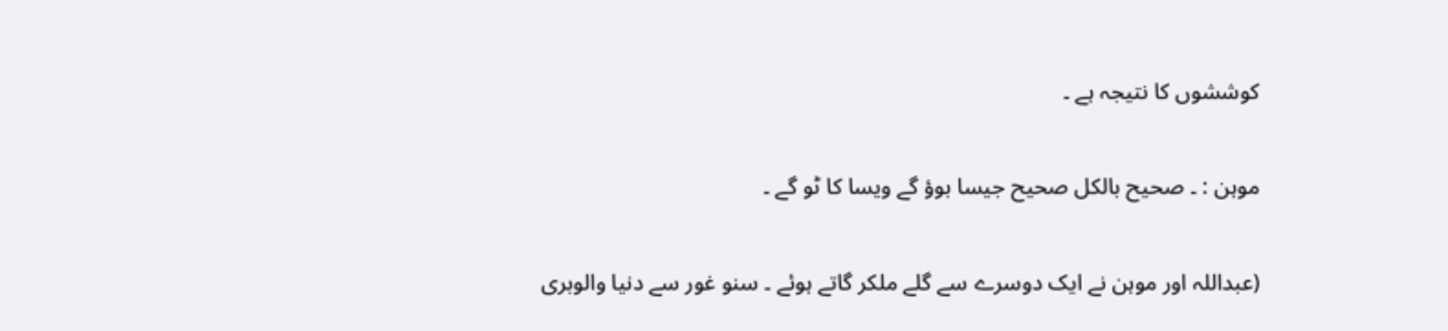کوششوں کا نتیجہ ہے ۔

موہن : ۔ صحیح بالکل صحیح جیسا بوؤ گے ویسا کا ٹو گے ۔

(عبداللہ اور موہن نے ایک دوسرے سے گلے ملکر گاتے ہوئے ۔ سنو غور سے دنیا والوبری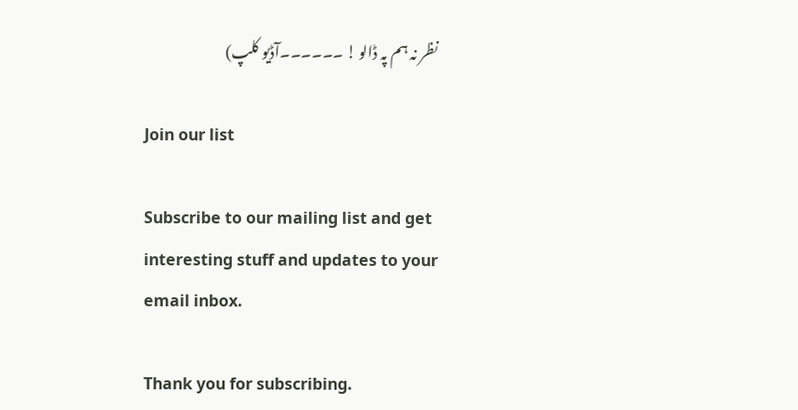نظر نہ ہم پہ ڈالو ! ۔۔۔۔۔۔آڈیو کلپ)

Join our list

Subscribe to our mailing list and get interesting stuff and updates to your email inbox.

Thank you for subscribing.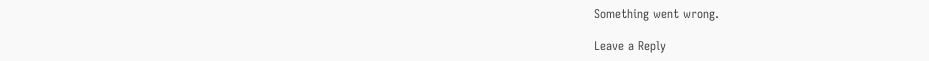Something went wrong.

Leave a Reply